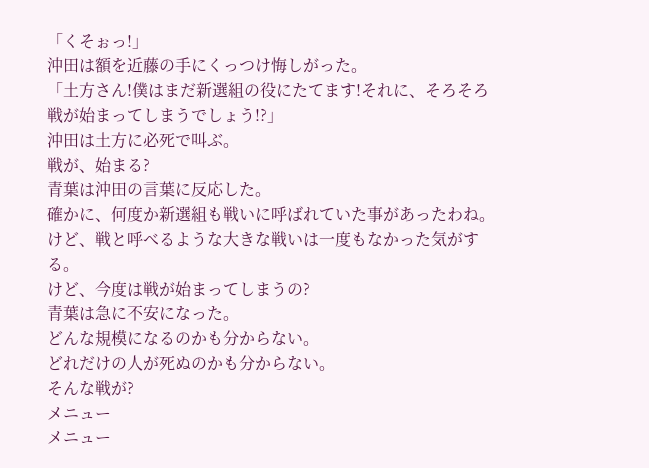「くそぉっ!」
沖田は額を近藤の手にくっつけ悔しがった。
「土方さん!僕はまだ新選組の役にたてます!それに、そろそろ戦が始まってしまうでしょう!?」
沖田は土方に必死で叫ぶ。
戦が、始まる?
青葉は沖田の言葉に反応した。
確かに、何度か新選組も戦いに呼ばれていた事があったわね。
けど、戦と呼べるような大きな戦いは一度もなかった気がする。
けど、今度は戦が始まってしまうの?
青葉は急に不安になった。
どんな規模になるのかも分からない。
どれだけの人が死ぬのかも分からない。
そんな戦が?
メニュー
メニュー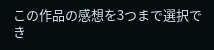この作品の感想を3つまで選択でき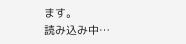ます。
読み込み中…